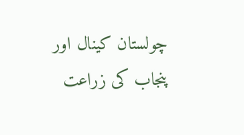چولستان کینال اور پنجاب کی زراعت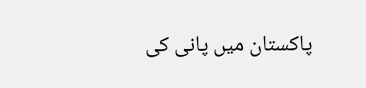پاکستان میں پانی کی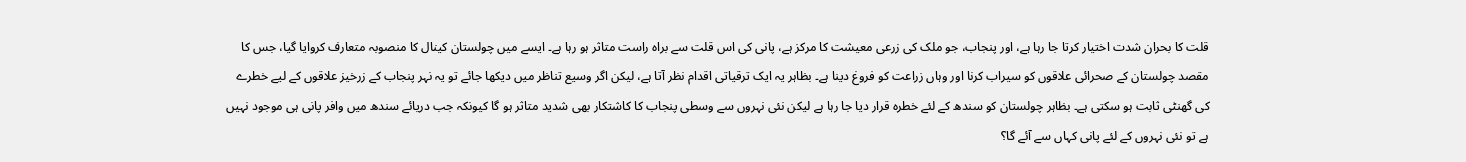قلت کا بحران شدت اختیار کرتا جا رہا ہے، اور پنجاب، جو ملک کی زرعی معیشت کا مرکز ہے، پانی کی اس قلت سے براہ راست متاثر ہو رہا ہے۔ ایسے میں چولستان کینال کا منصوبہ متعارف کروایا گیا، جس کا مقصد چولستان کے صحرائی علاقوں کو سیراب کرنا اور وہاں زراعت کو فروغ دینا ہے۔ بظاہر یہ ایک ترقیاتی اقدام نظر آتا ہے، لیکن اگر وسیع تناظر میں دیکھا جائے تو یہ نہر پنجاب کے زرخیز علاقوں کے لیے خطرے کی گھنٹی ثابت ہو سکتی ہے۔ بظاہر چولستان کو سندھ کے لئے خطرہ قرار دیا جا رہا ہے لیکن نئی نہروں سے وسطی پنجاب کا کاشتکار بھی شدید متاثر ہو گا کیونکہ جب دریائے سندھ میں وافر پانی ہی موجود نہیں ہے تو نئی نہروں کے لئے پانی کہاں سے آئے گا؟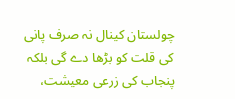چولستان کینال نہ صرف پانی کی قلت کو بڑھا دے گی بلکہ پنجاب کی زرعی معیشت،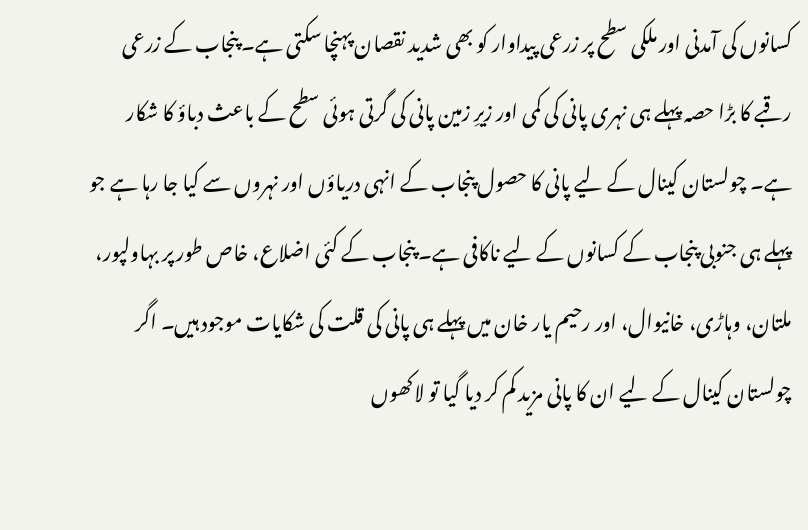کسانوں کی آمدنی اور ملکی سطح پر زرعی پیداوار کو بھی شدید نقصان پہنچا سکتی ہے۔ پنجاب کے زرعی رقبے کا بڑا حصہ پہلے ہی نہری پانی کی کمی اور زیرِ زمین پانی کی گرتی ہوئی سطح کے باعث دباؤ کا شکار ہے۔ چولستان کینال کے لیے پانی کا حصول پنجاب کے انہی دریاؤں اور نہروں سے کیا جا رہا ہے جو پہلے ہی جنوبی پنجاب کے کسانوں کے لیے ناکافی ہے۔ پنجاب کے کئی اضلاع، خاص طور پر بہاولپور، ملتان، وہاڑی، خانیوال، اور رحیم یار خان میں پہلے ہی پانی کی قلت کی شکایات موجود ہیں۔ اگر چولستان کینال کے لیے ان کا پانی مزید کم کر دیا گیا تو لاکھوں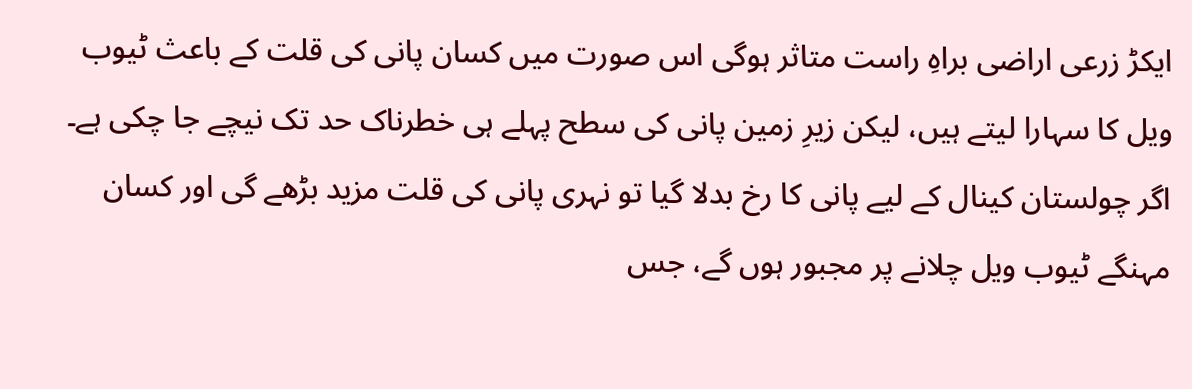ایکڑ زرعی اراضی براہِ راست متاثر ہوگی اس صورت میں کسان پانی کی قلت کے باعث ٹیوب ویل کا سہارا لیتے ہیں، لیکن زیرِ زمین پانی کی سطح پہلے ہی خطرناک حد تک نیچے جا چکی ہے۔ اگر چولستان کینال کے لیے پانی کا رخ بدلا گیا تو نہری پانی کی قلت مزید بڑھے گی اور کسان مہنگے ٹیوب ویل چلانے پر مجبور ہوں گے، جس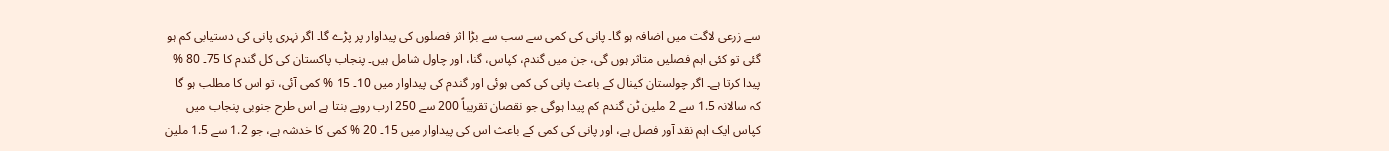سے زرعی لاگت میں اضافہ ہو گا۔ پانی کی کمی سے سب سے بڑا اثر فصلوں کی پیداوار پر پڑے گا۔ اگر نہری پانی کی دستیابی کم ہو گئی تو کئی اہم فصلیں متاثر ہوں گی، جن میں گندم، کپاس، گنا، اور چاول شامل ہیں۔ پنجاب پاکستان کی کل گندم کا 75۔ 80 % پیدا کرتا ہے۔ اگر چولستان کینال کے باعث پانی کی کمی ہوئی اور گندم کی پیداوار میں 10۔ 15 % کمی آئی، تو اس کا مطلب ہو گا کہ سالانہ 1.5 سے 2 ملین ٹن گندم کم پیدا ہوگی جو نقصان تقریباً 200 سے 250 ارب روپے بنتا ہے اس طرح جنوبی پنجاب میں کپاس ایک اہم نقد آور فصل ہے، اور پانی کی کمی کے باعث اس کی پیداوار میں 15۔ 20 % کمی کا خدشہ ہے، جو 1.2 سے 1.5 ملین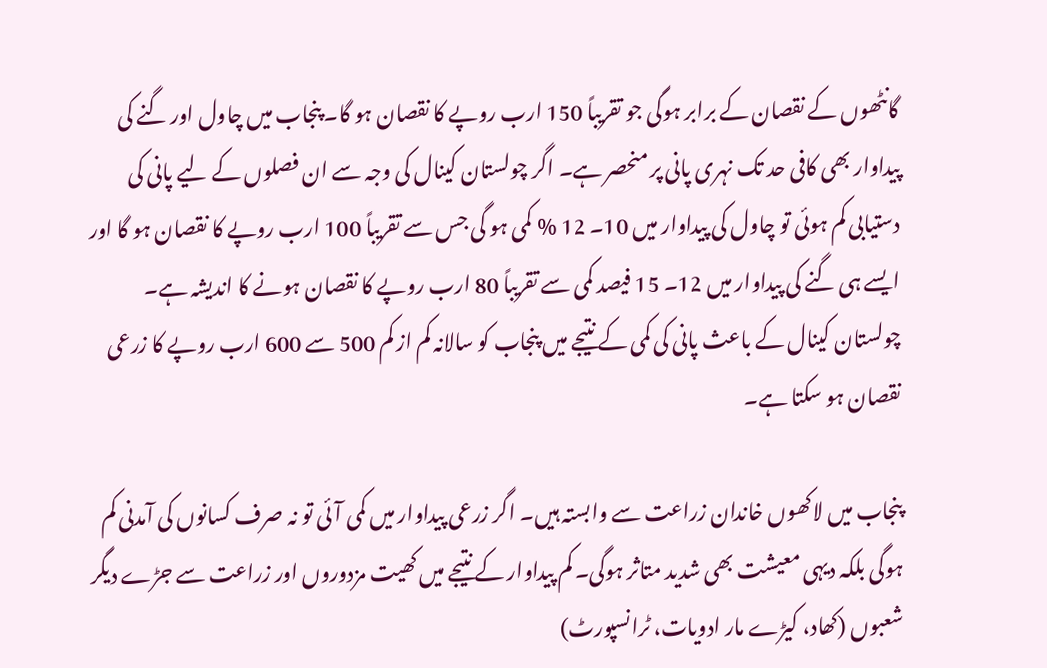گانٹھوں کے نقصان کے برابر ہوگی جو تقریباً 150 ارب روپے کا نقصان ہو گا۔ پنجاب میں چاول اور گنے کی پیداوار بھی کافی حد تک نہری پانی پر منحصر ہے۔ اگر چولستان کینال کی وجہ سے ان فصلوں کے لیے پانی کی دستیابی کم ہوئی تو چاول کی پیداوار میں 10۔ 12 % کمی ہو گی جس سے تقریباً 100 ارب روپے کا نقصان ہو گا اور ایسے ہی گنے کی پیداوار میں 12۔ 15 فیصد کمی سے تقریباً 80 ارب روپے کا نقصان ہونے کا اندیشہ ہے۔ چولستان کینال کے باعث پانی کی کمی کے نتیجے میں پنجاب کو سالانہ کم از کم 500 سے 600 ارب روپے کا زرعی نقصان ہو سکتا ہے۔

پنجاب میں لاکھوں خاندان زراعت سے وابستہ ہیں۔ اگر زرعی پیداوار میں کمی آئی تو نہ صرف کسانوں کی آمدنی کم ہوگی بلکہ دیہی معیشت بھی شدید متاثر ہوگی۔ کم پیداوار کے نتیجے میں کھیت مزدوروں اور زراعت سے جڑے دیگر شعبوں (کھاد، کیڑے مار ادویات، ٹرانسپورٹ)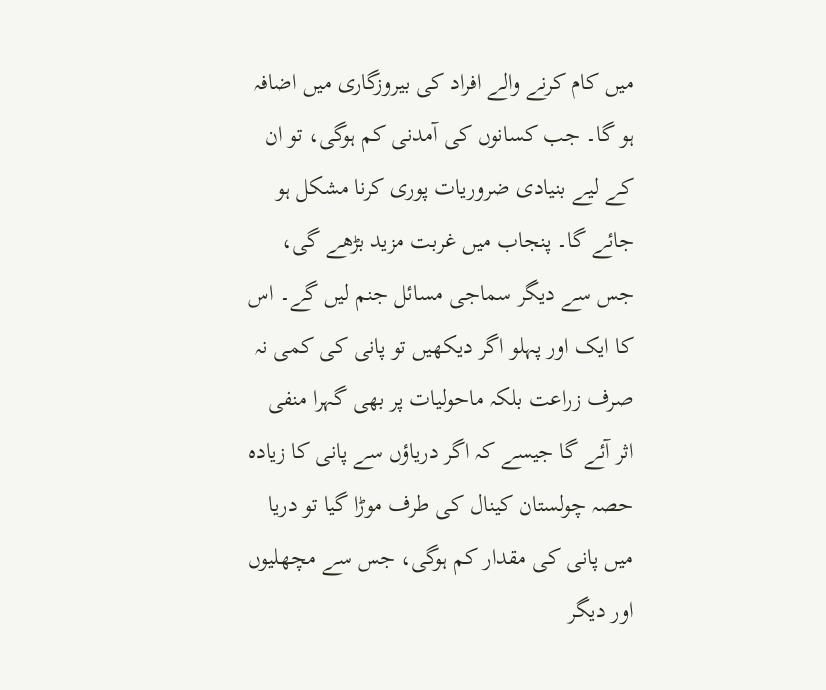میں کام کرنے والے افراد کی بیروزگاری میں اضافہ ہو گا۔ جب کسانوں کی آمدنی کم ہوگی، تو ان کے لیے بنیادی ضروریات پوری کرنا مشکل ہو جائے گا۔ پنجاب میں غربت مزید بڑھے گی، جس سے دیگر سماجی مسائل جنم لیں گے۔ اس کا ایک اور پہلو اگر دیکھیں تو پانی کی کمی نہ صرف زراعت بلکہ ماحولیات پر بھی گہرا منفی اثر آئے گا جیسے کہ اگر دریاؤں سے پانی کا زیادہ حصہ چولستان کینال کی طرف موڑا گیا تو دریا میں پانی کی مقدار کم ہوگی، جس سے مچھلیوں اور دیگر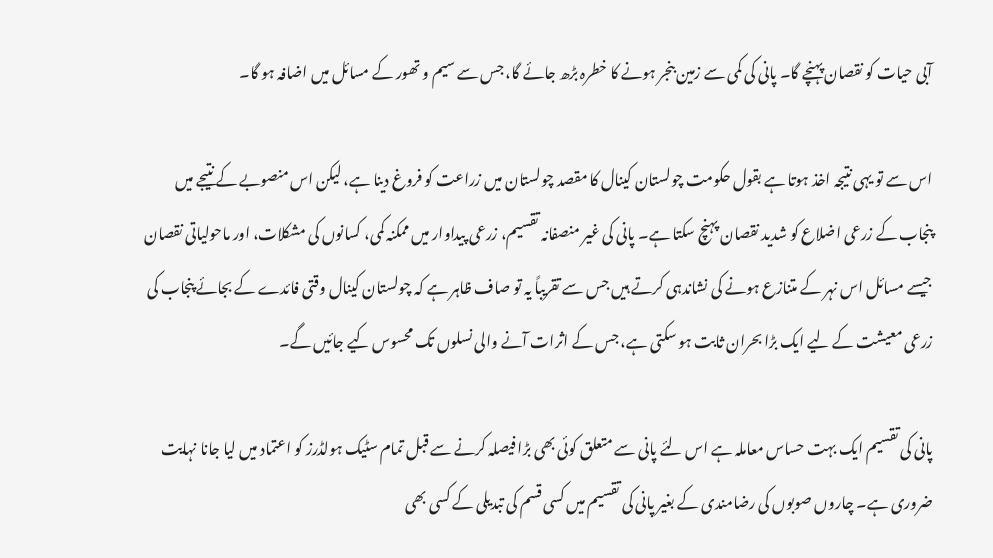آبی حیات کو نقصان پہنچے گا۔ پانی کی کمی سے زمین بنجر ہونے کا خطرہ بڑھ جائے گا، جس سے سیم و تھور کے مسائل میں اضافہ ہو گا۔

اس سے تو یہی نتیجہ اخذ ہوتا ہے بقول حکومت چولستان کینال کا مقصد چولستان میں زراعت کو فروغ دینا ہے، لیکن اس منصوبے کے نتیجے میں پنجاب کے زرعی اضلاع کو شدید نقصان پہنچ سکتا ہے۔ پانی کی غیر منصفانہ تقسیم، زرعی پیداوار میں ممکنہ کمی، کسانوں کی مشکلات، اور ماحولیاتی نقصان جیسے مسائل اس نہر کے متنازع ہونے کی نشاندہی کرتے ہیں جس سے تقریباً یہ تو صاف ظاہر ہے کہ چولستان کینال وقتی فائدے کے بجائے پنجاب کی زرعی معیشت کے لیے ایک بڑا بحران ثابت ہو سکتی ہے، جس کے اثرات آنے والی نسلوں تک محسوس کیے جائیں گے۔

پانی کی تقسیم ایک بہت حساس معاملہ ہے اس لئے پانی سے متعلق کوئی بھی بڑا فیصلہ کرنے سے قبل تمام سٹیک ہولڈرز کو اعتماد میں لیا جانا نہایت ضروری ہے۔ چاروں صوبوں کی رضامندی کے بغیر پانی کی تقسیم میں کسی قسم کی تبدیلی کے کسی بھی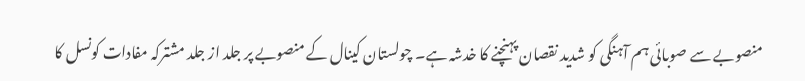منصوبے سے صوبائی ہم آہنگی کو شدید نقصان پہنچنے کا خدشہ ہے۔ چولستان کینال کے منصوبے پر جلد از جلد مشترکہ مفادات کونسل کا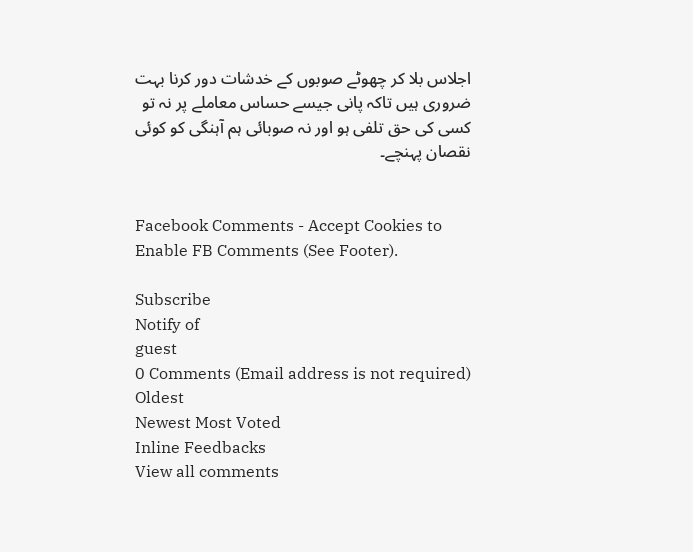اجلاس بلا کر چھوٹے صوبوں کے خدشات دور کرنا بہت ضروری ہیں تاکہ پانی جیسے حساس معاملے پر نہ تو کسی کی حق تلفی ہو اور نہ صوبائی ہم آہنگی کو کوئی نقصان پہنچے۔


Facebook Comments - Accept Cookies to Enable FB Comments (See Footer).

Subscribe
Notify of
guest
0 Comments (Email address is not required)
Oldest
Newest Most Voted
Inline Feedbacks
View all comments